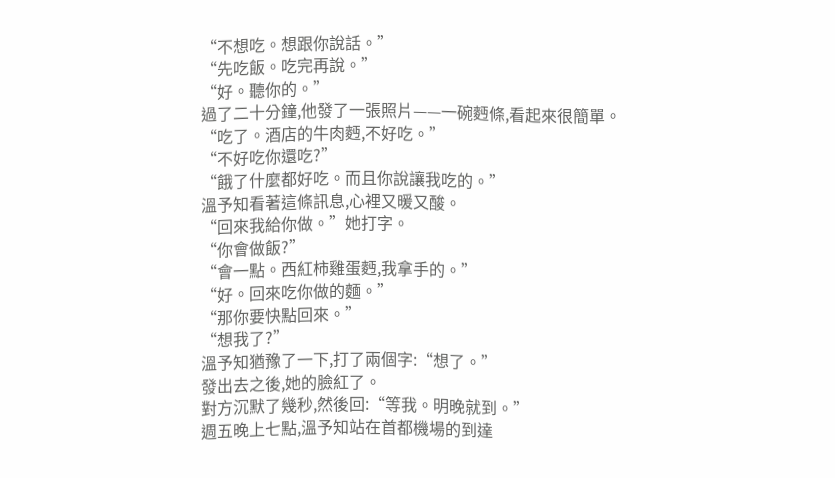“不想吃。想跟你說話。”
“先吃飯。吃完再說。”
“好。聽你的。”
過了二十分鐘,他發了一張照片——一碗麪條,看起來很簡單。
“吃了。酒店的牛肉麪,不好吃。”
“不好吃你還吃?”
“餓了什麼都好吃。而且你說讓我吃的。”
溫予知看著這條訊息,心裡又暖又酸。
“回來我給你做。”她打字。
“你會做飯?”
“會一點。西紅柿雞蛋麪,我拿手的。”
“好。回來吃你做的麵。”
“那你要快點回來。”
“想我了?”
溫予知猶豫了一下,打了兩個字:“想了。”
發出去之後,她的臉紅了。
對方沉默了幾秒,然後回:“等我。明晚就到。”
週五晚上七點,溫予知站在首都機場的到達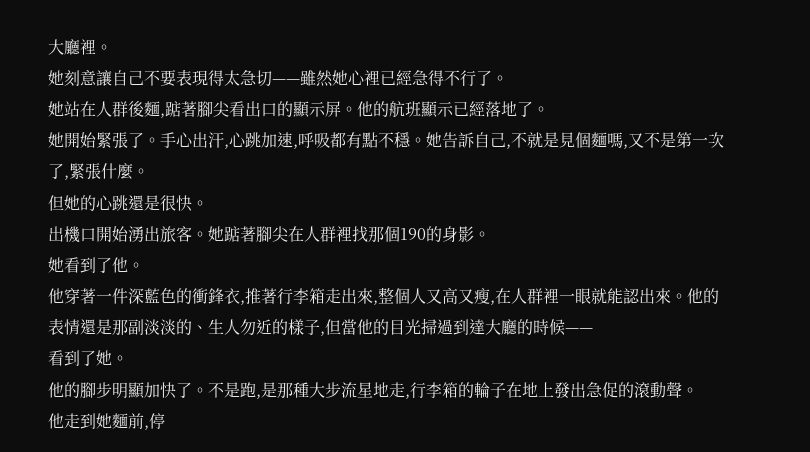大廳裡。
她刻意讓自己不要表現得太急切——雖然她心裡已經急得不行了。
她站在人群後麵,踮著腳尖看出口的顯示屏。他的航班顯示已經落地了。
她開始緊張了。手心出汗,心跳加速,呼吸都有點不穩。她告訴自己,不就是見個麵嗎,又不是第一次了,緊張什麼。
但她的心跳還是很快。
出機口開始湧出旅客。她踮著腳尖在人群裡找那個190的身影。
她看到了他。
他穿著一件深藍色的衝鋒衣,推著行李箱走出來,整個人又高又瘦,在人群裡一眼就能認出來。他的表情還是那副淡淡的、生人勿近的樣子,但當他的目光掃過到達大廳的時候——
看到了她。
他的腳步明顯加快了。不是跑,是那種大步流星地走,行李箱的輪子在地上發出急促的滾動聲。
他走到她麵前,停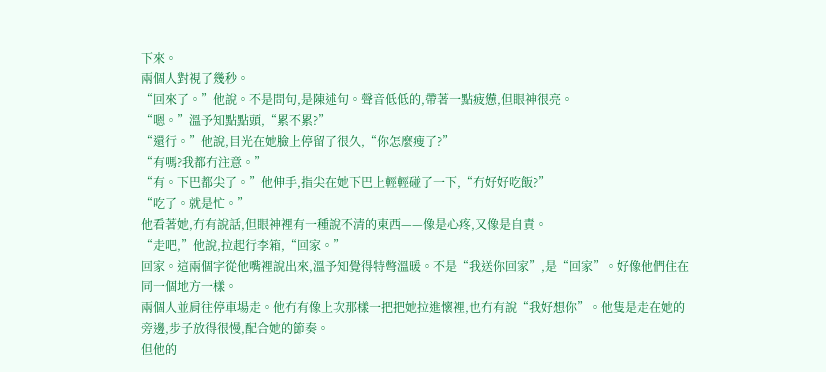下來。
兩個人對視了幾秒。
“回來了。”他說。不是問句,是陳述句。聲音低低的,帶著一點疲憊,但眼神很亮。
“嗯。”溫予知點點頭,“累不累?”
“還行。”他說,目光在她臉上停留了很久,“你怎麼瘦了?”
“有嗎?我都冇注意。”
“有。下巴都尖了。”他伸手,指尖在她下巴上輕輕碰了一下,“冇好好吃飯?”
“吃了。就是忙。”
他看著她,冇有說話,但眼神裡有一種說不清的東西——像是心疼,又像是自責。
“走吧,”他說,拉起行李箱,“回家。”
回家。這兩個字從他嘴裡說出來,溫予知覺得特彆溫暖。不是“我送你回家”,是“回家”。好像他們住在同一個地方一樣。
兩個人並肩往停車場走。他冇有像上次那樣一把把她拉進懷裡,也冇有說“我好想你”。他隻是走在她的旁邊,步子放得很慢,配合她的節奏。
但他的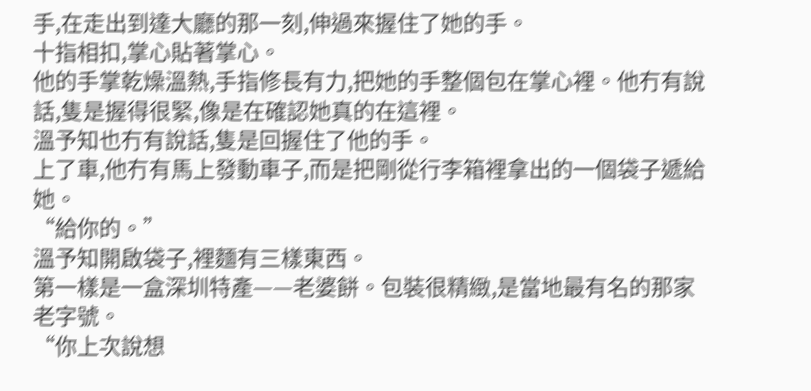手,在走出到達大廳的那一刻,伸過來握住了她的手。
十指相扣,掌心貼著掌心。
他的手掌乾燥溫熱,手指修長有力,把她的手整個包在掌心裡。他冇有說話,隻是握得很緊,像是在確認她真的在這裡。
溫予知也冇有說話,隻是回握住了他的手。
上了車,他冇有馬上發動車子,而是把剛從行李箱裡拿出的一個袋子遞給她。
“給你的。”
溫予知開啟袋子,裡麵有三樣東西。
第一樣是一盒深圳特產——老婆餅。包裝很精緻,是當地最有名的那家老字號。
“你上次說想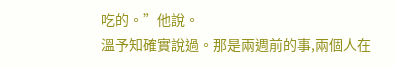吃的。”他說。
溫予知確實說過。那是兩週前的事,兩個人在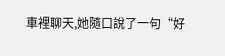車裡聊天,她隨口說了一句“好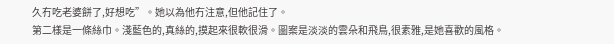久冇吃老婆餅了,好想吃”。她以為他冇注意,但他記住了。
第二樣是一條絲巾。淺藍色的,真絲的,摸起來很軟很滑。圖案是淡淡的雲朵和飛鳥,很素雅,是她喜歡的風格。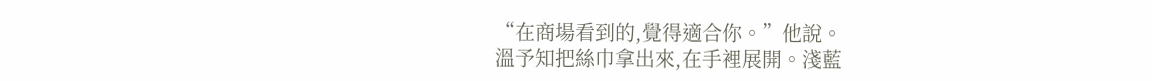“在商場看到的,覺得適合你。”他說。
溫予知把絲巾拿出來,在手裡展開。淺藍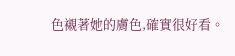色襯著她的膚色,確實很好看。